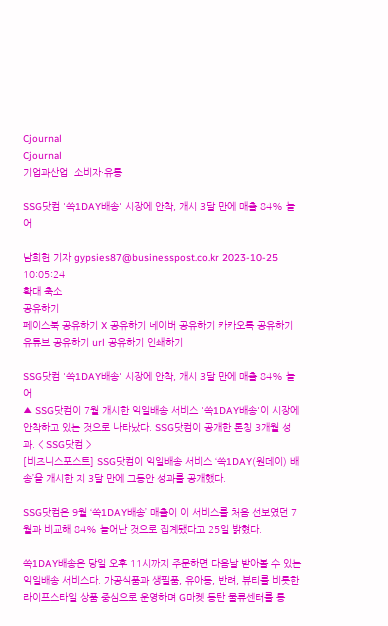Cjournal
Cjournal
기업과산업  소비자·유통

SSG닷컴 '쓱1DAY배송' 시장에 안착, 개시 3달 만에 매출 84% 늘어

남희헌 기자 gypsies87@businesspost.co.kr 2023-10-25 10:05:24
확대 축소
공유하기
페이스북 공유하기 X 공유하기 네이버 공유하기 카카오톡 공유하기 유튜브 공유하기 url 공유하기 인쇄하기

SSG닷컴 '쓱1DAY배송' 시장에 안착, 개시 3달 만에 매출 84% 늘어
▲ SSG닷컴이 7월 개시한 익일배송 서비스 '쓱1DAY배송'이 시장에 안착하고 있는 것으로 나타났다. SSG닷컴이 공개한 론칭 3개월 성과. < SSG닷컴 >
[비즈니스포스트] SSG닷컴이 익일배송 서비스 ‘쓱1DAY(원데이) 배송’을 개시한 지 3달 만에 그동안 성과를 공개했다.

SSG닷컴은 9월 ‘쓱1DAY배송’ 매출이 이 서비스를 처음 선보였던 7월과 비교해 84% 늘어난 것으로 집계됐다고 25일 밝혔다.

쓱1DAY배송은 당일 오후 11시까지 주문하면 다음날 받아볼 수 있는 익일배송 서비스다. 가공식품과 생필품, 유아동, 반려, 뷰티를 비롯한 라이프스타일 상품 중심으로 운영하며 G마켓 동탄 물류센터를 통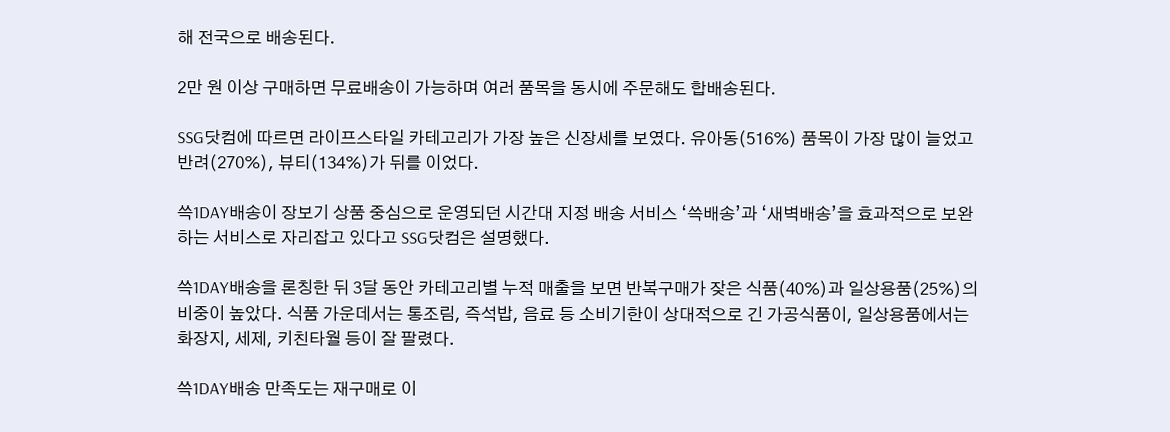해 전국으로 배송된다.

2만 원 이상 구매하면 무료배송이 가능하며 여러 품목을 동시에 주문해도 합배송된다.

SSG닷컴에 따르면 라이프스타일 카테고리가 가장 높은 신장세를 보였다. 유아동(516%) 품목이 가장 많이 늘었고 반려(270%), 뷰티(134%)가 뒤를 이었다.

쓱1DAY배송이 장보기 상품 중심으로 운영되던 시간대 지정 배송 서비스 ‘쓱배송’과 ‘새벽배송’을 효과적으로 보완하는 서비스로 자리잡고 있다고 SSG닷컴은 설명했다.

쓱1DAY배송을 론칭한 뒤 3달 동안 카테고리별 누적 매출을 보면 반복구매가 잦은 식품(40%)과 일상용품(25%)의 비중이 높았다. 식품 가운데서는 통조림, 즉석밥, 음료 등 소비기한이 상대적으로 긴 가공식품이, 일상용품에서는 화장지, 세제, 키친타월 등이 잘 팔렸다.

쓱1DAY배송 만족도는 재구매로 이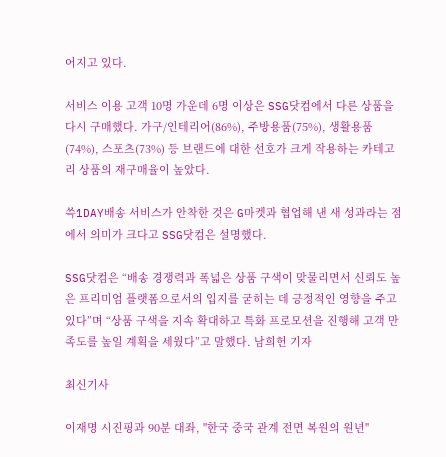어지고 있다.

서비스 이용 고객 10명 가운데 6명 이상은 SSG닷컴에서 다른 상품을 다시 구매했다. 가구/인테리어(86%), 주방용품(75%), 생활용품(74%), 스포츠(73%) 등 브랜드에 대한 선호가 크게 작용하는 카테고리 상품의 재구매율이 높았다.

쓱1DAY배송 서비스가 안착한 것은 G마켓과 협업해 낸 새 성과라는 점에서 의미가 크다고 SSG닷컴은 설명했다.

SSG닷컴은 “배송 경쟁력과 폭넓은 상품 구색이 맞물리면서 신뢰도 높은 프리미엄 플랫폼으로서의 입지를 굳히는 데 긍정적인 영향을 주고 있다”며 “상품 구색을 지속 확대하고 특화 프로모션을 진행해 고객 만족도를 높일 계획을 세웠다”고 말했다. 남희헌 기자

최신기사

이재명 시진핑과 90분 대좌, "한국 중국 관계 전면 복원의 원년"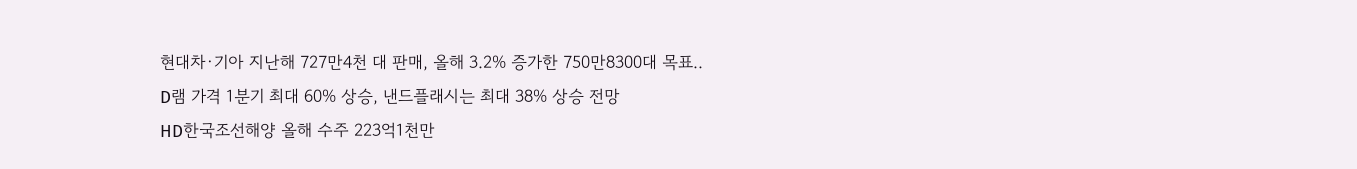현대차·기아 지난해 727만4천 대 판매, 올해 3.2% 증가한 750만8300대 목표..
D램 가격 1분기 최대 60% 상승, 낸드플래시는 최대 38% 상승 전망
HD한국조선해양 올해 수주 223억1천만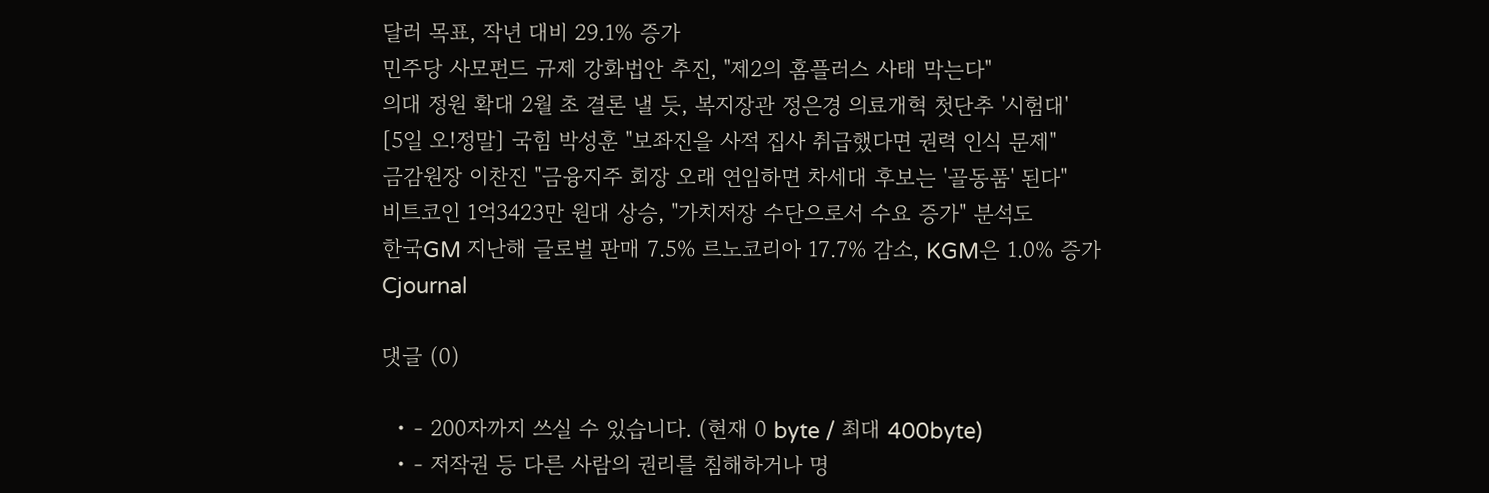달러 목표, 작년 대비 29.1% 증가
민주당 사모펀드 규제 강화법안 추진, "제2의 홈플러스 사태 막는다"
의대 정원 확대 2월 초 결론 낼 듯, 복지장관 정은경 의료개혁 첫단추 '시험대'
[5일 오!정말] 국힘 박성훈 "보좌진을 사적 집사 취급했다면 권력 인식 문제"
금감원장 이찬진 "금융지주 회장 오래 연임하면 차세대 후보는 '골동품' 된다"
비트코인 1억3423만 원대 상승, "가치저장 수단으로서 수요 증가" 분석도
한국GM 지난해 글로벌 판매 7.5% 르노코리아 17.7% 감소, KGM은 1.0% 증가
Cjournal

댓글 (0)

  • - 200자까지 쓰실 수 있습니다. (현재 0 byte / 최대 400byte)
  • - 저작권 등 다른 사람의 권리를 침해하거나 명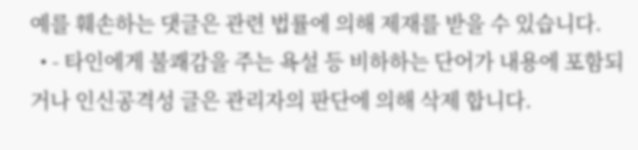예를 훼손하는 댓글은 관련 법률에 의해 제재를 받을 수 있습니다.
  • - 타인에게 불쾌감을 주는 욕설 등 비하하는 단어가 내용에 포함되거나 인신공격성 글은 관리자의 판단에 의해 삭제 합니다.